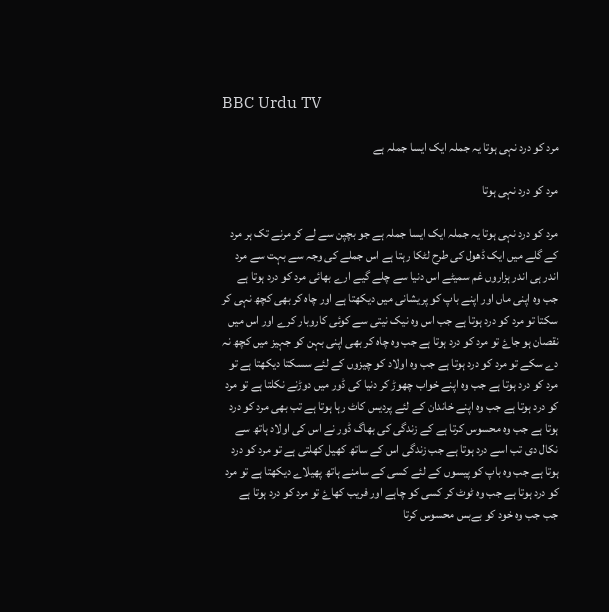BBC Urdu TV

مرد کو درد نہی ہوتا یہ جملہ ایک ایسا جملہ ہے

مرد کو درد نہی ہوتا

مرد کو درد نہی ہوتا یہ جملہ ایک ایسا جملہ ہے جو بچپن سے لے کر مرنے تک ہر مرد کے گلے میں ایک ڈھول کی طرح لٹکا رہتا ہے اس جملے کی وجہ سے بہت سے مرد اندر ہی اندر ہزاروں غم سمیٹے اس دنیا سے چلے گیے ارے بھائی مرد کو درد ہوتا ہے جب وہ اپنی ماں اور اپنے باپ کو پریشانی میں دیکھتا ہے اور چاہ کر بھی کچھ نہی کر سکتا تو مرد کو درد ہوتا ہے جب اس وہ نیک نیتی سے کوئی کاروبار کرے اور اس میں نقصان ہو جاۓ تو مرد کو درد ہوتا ہے جب وہ چاہ کر بھی اپنی بہن کو جہیز میں کچھ نہ دے سکے تو مرد کو درد ہوتا ہے جب وہ اولاد کو چیزوں کے لئے سسکتا دیکھتا ہے تو مرد کو درد ہوتا ہے جب وہ اپنے خواب چھوڑ کر دنیا کی ڈور میں دوڑنے نکلتا ہے تو مرد کو درد ہوتا ہے جب وہ اپنے خاندان کے لئے پردیس کاٹ رہا ہوتا ہے تب بھی مرد کو درد ہوتا ہے جب وہ محسوس کرتا ہے کے زندگی کی بھاگ ڈور نے اس کی اولاد ہاتھ سے نکال دی تب اسے درد ہوتا ہے جب زندگی اس کے ساتھ کھیل کھلتی ہے تو مرد کو درد ہوتا ہے جب وہ باپ کو پیسوں کے لئے کسی کے سامنے ہاتھ پھیلاے دیکھتا ہے تو مرد کو درد ہوتا ہے جب وہ ٹوٹ کر کسی کو چاہے اور فریب کھاۓ تو مرد کو درد ہوتا ہے جب جب وہ خود کو بےبس محسوس کرتا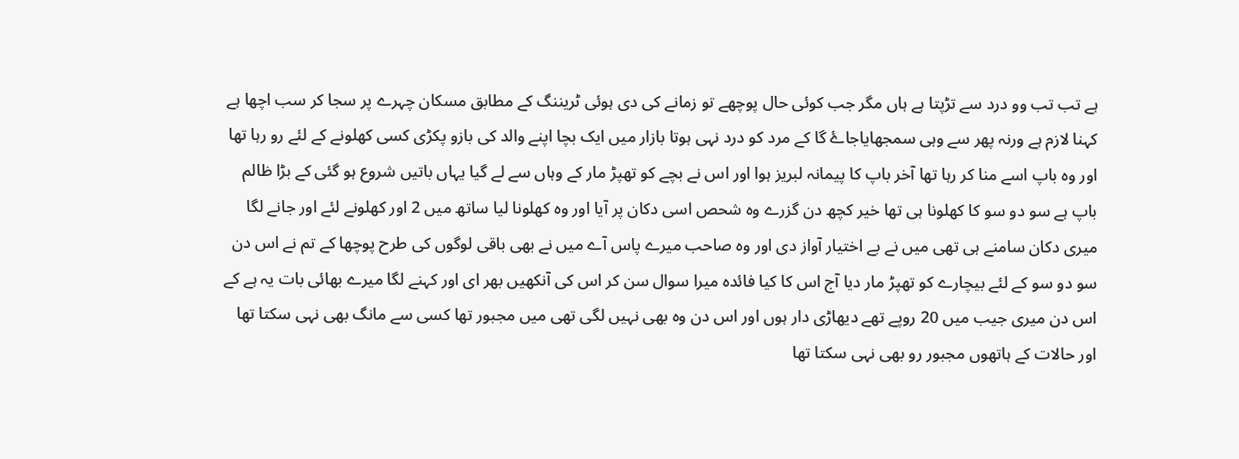ہے تب تب وو درد سے تڑپتا ہے ہاں مگر جب کوئی حال پوچھے تو زمانے کی دی ہوئی ٹریننگ کے مطابق مسکان چہرے پر سجا کر سب اچھا ہے کہنا لازم ہے ورنہ پھر سے وہی سمجھایاجاۓ گا کے مرد کو درد نہی ہوتا بازار میں ایک بچا اپنے والد کی بازو پکڑی کسی کھلونے کے لئے رو رہا تھا اور وہ باپ اسے منا کر رہا تھا آخر باپ کا پیمانہ لبریز ہوا اور اس نے بچے کو تھپڑ مار کے وہاں سے لے گیا یہاں باتیں شروع ہو گئی کے بڑا ظالم باپ ہے سو دو سو کا کھلونا ہی تھا خیر کچھ دن گزرے وہ شحص اسی دکان پر آیا اور وہ کھلونا لیا ساتھ میں 2 اور کھلونے لئے اور جانے لگا میری دکان سامنے ہی تھی میں نے بے اختیار آواز دی اور وہ صاحب میرے پاس آے میں نے بھی باقی لوگوں کی طرح پوچھا کے تم نے اس دن سو دو سو کے لئے بیچارے کو تھپڑ مار دیا آج اس کا کیا فائدہ میرا سوال سن کر اس کی آنکھیں بھر ای اور کہنے لگا میرے بھائی بات یہ ہے کے اس دن میری جیب میں 20 روپے تھے دیھاڑی دار ہوں اور اس دن وہ بھی نہیں لگی تھی میں مجبور تھا کسی سے مانگ بھی نہی سکتا تھا اور حالات کے ہاتھوں مجبور رو بھی نہی سکتا تھا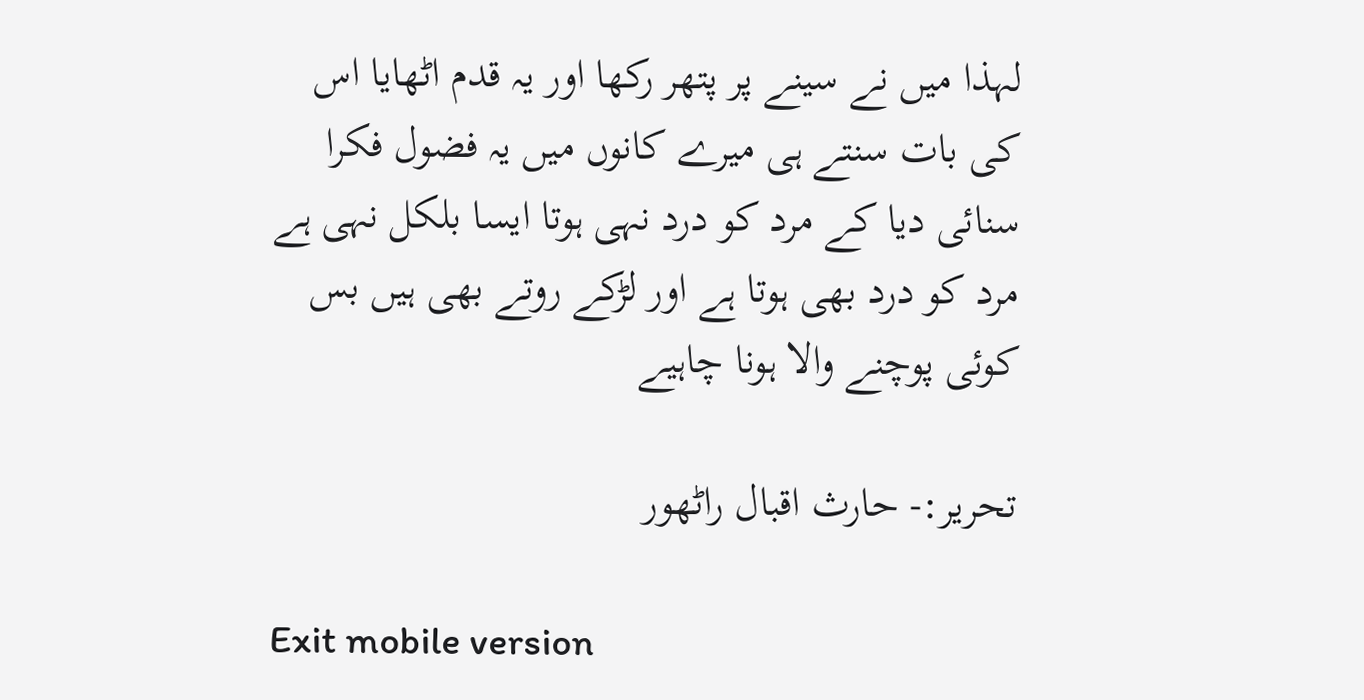لہذا میں نے سینے پر پتھر رکھا اور یہ قدم اٹھایا اس کی بات سنتے ہی میرے کانوں میں یہ فضول فکرا سنائی دیا کے مرد کو درد نہی ہوتا ایسا بلکل نہی ہے مرد کو درد بھی ہوتا ہے اور لڑکے روتے بھی ہیں بس کوئی پوچنے والا ہونا چاہیے

تحریر:- حارث اقبال راٹھور

Exit mobile version